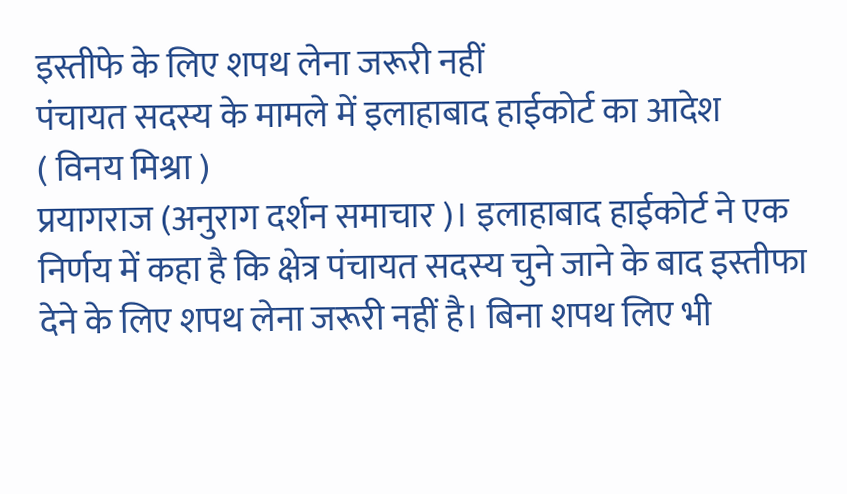इस्तीफे के लिए शपथ लेना जरूरी नहीं
पंचायत सदस्य के मामले में इलाहाबाद हाईकोर्ट का आदेश
( विनय मिश्रा )
प्रयागराज (अनुराग दर्शन समाचार )। इलाहाबाद हाईकोर्ट ने एक निर्णय में कहा है कि क्षेत्र पंचायत सदस्य चुने जाने के बाद इस्तीफा देने के लिए शपथ लेना जरूरी नहीं है। बिना शपथ लिए भी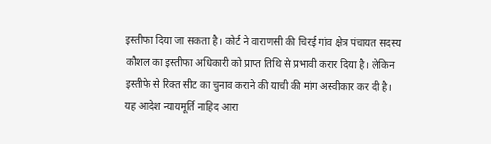इस्तीफा दिया जा सकता है। कोर्ट ने वाराणसी की चिरई गांव क्षेत्र पंचायत सदस्य कौशल का इस्तीफा अधिकारी को प्राप्त तिथि से प्रभावी करार दिया है। लेकिन इस्तीफे से रिक्त सीट का चुनाव कराने की याची की मांग अस्वीकार कर दी है।
यह आदेश न्यायमूर्ति नाहिद आरा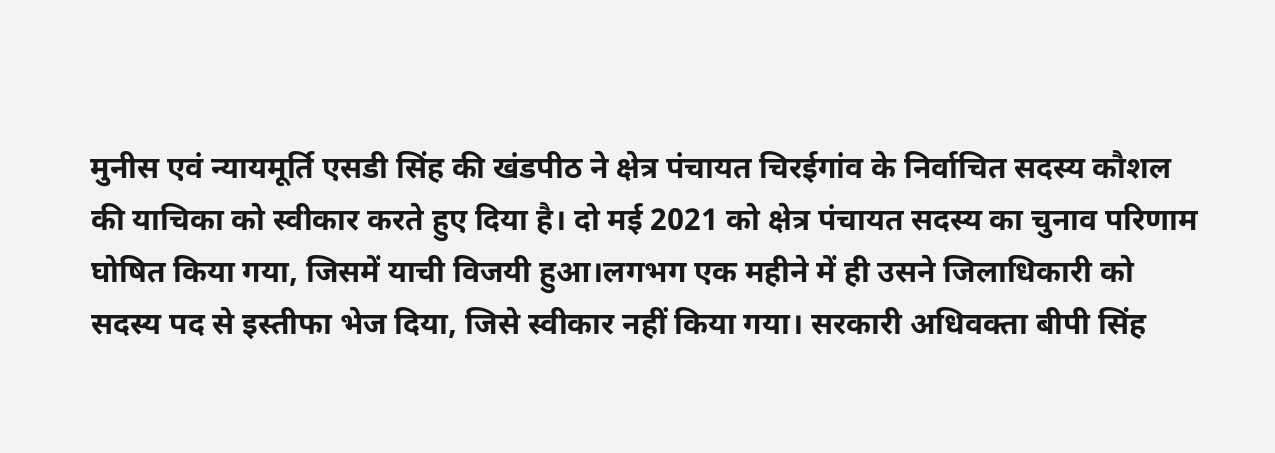मुनीस एवं न्यायमूर्ति एसडी सिंह की खंडपीठ ने क्षेत्र पंचायत चिरईगांव के निर्वाचित सदस्य कौशल की याचिका को स्वीकार करते हुए दिया है। दो मई 2021 को क्षेत्र पंचायत सदस्य का चुनाव परिणाम घोषित किया गया, जिसमें याची विजयी हुआ।लगभग एक महीने में ही उसने जिलाधिकारी को सदस्य पद से इस्तीफा भेज दिया, जिसे स्वीकार नहीं किया गया। सरकारी अधिवक्ता बीपी सिंह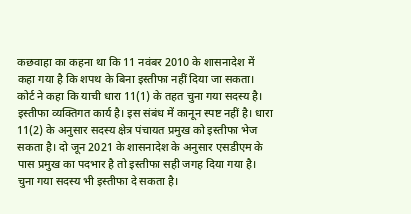कछवाहा का कहना था कि 11 नवंबर 2010 के शासनादेश में कहा गया है कि शपथ के बिना इस्तीफा नहीं दिया जा सकता।
कोर्ट ने कहा कि याची धारा 11(1) के तहत चुना गया सदस्य है। इस्तीफा व्यक्तिगत कार्य है। इस संबंध में कानून स्पष्ट नहीं है। धारा 11(2) के अनुसार सदस्य क्षेत्र पंचायत प्रमुख को इस्तीफा भेज सकता है। दो जून 2021 के शासनादेश के अनुसार एसडीएम के पास प्रमुख का पदभार है तो इस्तीफा सही जगह दिया गया है। चुना गया सदस्य भी इस्तीफा दे सकता है।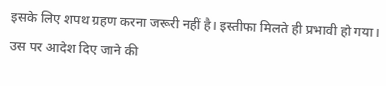इसके लिए शपथ ग्रहण करना जरूरी नहीं है। इस्तीफा मिलते ही प्रभावी हो गया। उस पर आदेश दिए जाने की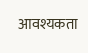आवश्यकता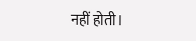नहीं होती।